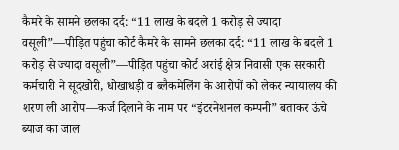कैमरे के सामने छलका दर्द: “11 लाख के बदले 1 करोड़ से ज्यादा वसूली”—पीड़ित पहुंचा कोर्ट कैमरे के सामने छलका दर्द: “11 लाख के बदले 1 करोड़ से ज्यादा वसूली”—पीड़ित पहुंचा कोर्ट अरांई क्षेत्र निवासी एक सरकारी कर्मचारी ने सूदखोरी, धोखाधड़ी व ब्लैकमेलिंग के आरोपों को लेकर न्यायालय की शरण ली आरोप—कर्ज दिलाने के नाम पर “इंटरनेशनल कम्पनी” बताकर ऊंचे ब्याज का जाल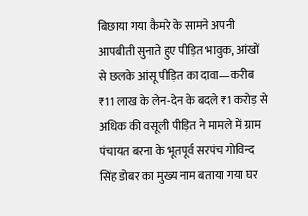बिछाया गया कैमरे के सामने अपनी आपबीती सुनाते हुए पीड़ित भावुक, आंखों से छलके आंसू पीड़ित का दावा—करीब ₹11 लाख के लेन-देन के बदले ₹1 करोड़ से अधिक की वसूली पीड़ित ने मामले में ग्राम पंचायत बरना के भूतपूर्व सरपंच गोविन्द सिंह डोबर का मुख्य नाम बताया गया घर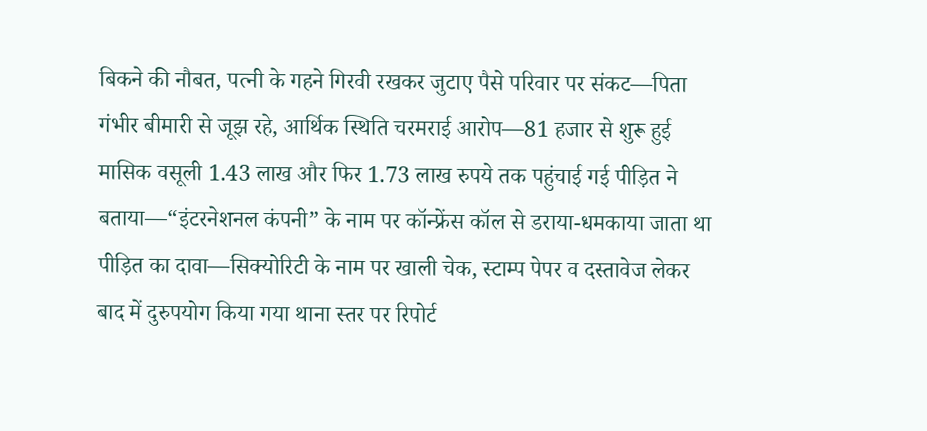बिकने की नौबत, पत्नी के गहने गिरवी रखकर जुटाए पैसे परिवार पर संकट—पिता गंभीर बीमारी से जूझ रहे, आर्थिक स्थिति चरमराई आरोप—81 हजार से शुरू हुई मासिक वसूली 1.43 लाख और फिर 1.73 लाख रुपये तक पहुंचाई गई पीड़ित ने बताया—“इंटरनेशनल कंपनी” के नाम पर कॉन्फ्रेंस कॉल से डराया-धमकाया जाता था पीड़ित का दावा—सिक्योरिटी के नाम पर खाली चेक, स्टाम्प पेपर व दस्तावेज लेकर बाद में दुरुपयोग किया गया थाना स्तर पर रिपोर्ट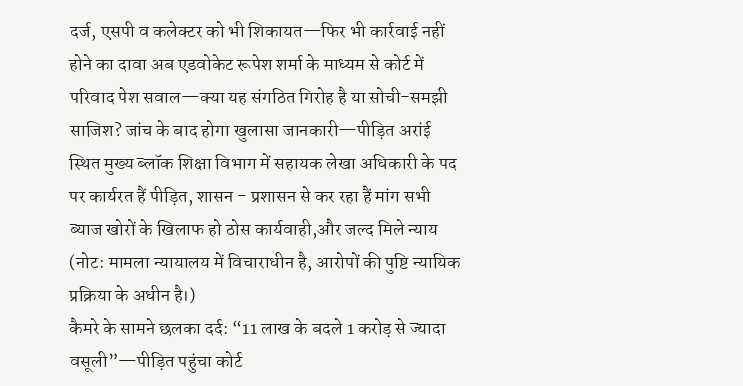दर्ज, एसपी व कलेक्टर को भी शिकायत—फिर भी कार्रवाई नहीं होने का दावा अब एडवोकेट रूपेश शर्मा के माध्यम से कोर्ट में परिवाद पेश सवाल—क्या यह संगठित गिरोह है या सोची-समझी साजिश? जांच के बाद होगा खुलासा जानकारी—पीड़ित अरांई स्थित मुख्य ब्लॉक शिक्षा विभाग में सहायक लेखा अधिकारी के पद पर कार्यरत हैं पीड़ित, शासन - प्रशासन से कर रहा हैं मांग सभी ब्याज खोरों के खिलाफ हो ठोस कार्यवाही,और जल्द मिले न्याय (नोट: मामला न्यायालय में विचाराधीन है, आरोपों की पुष्टि न्यायिक प्रक्रिया के अधीन है।)
कैमरे के सामने छलका दर्द: “11 लाख के बदले 1 करोड़ से ज्यादा वसूली”—पीड़ित पहुंचा कोर्ट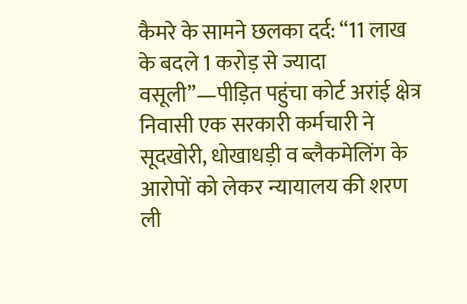कैमरे के सामने छलका दर्द: “11 लाख के बदले 1 करोड़ से ज्यादा वसूली”—पीड़ित पहुंचा कोर्ट अरांई क्षेत्र निवासी एक सरकारी कर्मचारी ने सूदखोरी, धोखाधड़ी व ब्लैकमेलिंग के आरोपों को लेकर न्यायालय की शरण ली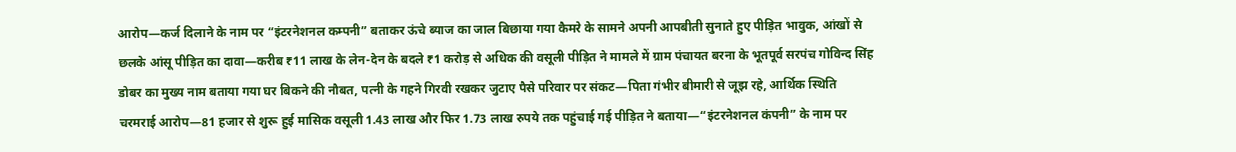आरोप—कर्ज दिलाने के नाम पर “इंटरनेशनल कम्पनी” बताकर ऊंचे ब्याज का जाल बिछाया गया कैमरे के सामने अपनी आपबीती सुनाते हुए पीड़ित भावुक, आंखों से छलके आंसू पीड़ित का दावा—करीब ₹11 लाख के लेन-देन के बदले ₹1 करोड़ से अधिक की वसूली पीड़ित ने मामले में ग्राम पंचायत बरना के भूतपूर्व सरपंच गोविन्द सिंह डोबर का मुख्य नाम बताया गया घर बिकने की नौबत, पत्नी के गहने गिरवी रखकर जुटाए पैसे परिवार पर संकट—पिता गंभीर बीमारी से जूझ रहे, आर्थिक स्थिति चरमराई आरोप—81 हजार से शुरू हुई मासिक वसूली 1.43 लाख और फिर 1.73 लाख रुपये तक पहुंचाई गई पीड़ित ने बताया—“इंटरनेशनल कंपनी” के नाम पर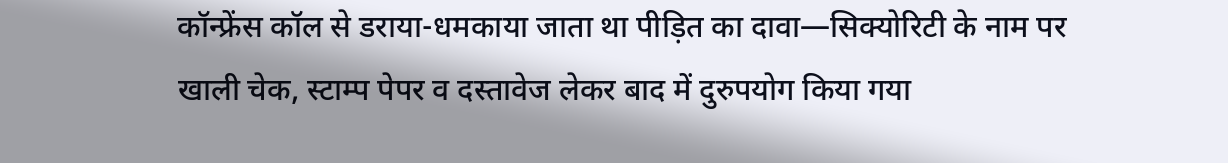कॉन्फ्रेंस कॉल से डराया-धमकाया जाता था पीड़ित का दावा—सिक्योरिटी के नाम पर खाली चेक, स्टाम्प पेपर व दस्तावेज लेकर बाद में दुरुपयोग किया गया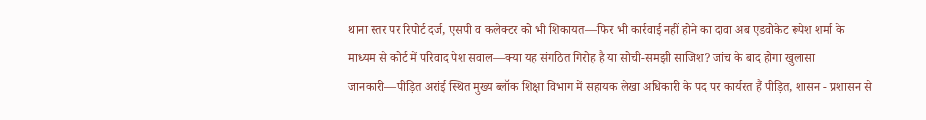थाना स्तर पर रिपोर्ट दर्ज, एसपी व कलेक्टर को भी शिकायत—फिर भी कार्रवाई नहीं होने का दावा अब एडवोकेट रूपेश शर्मा के माध्यम से कोर्ट में परिवाद पेश सवाल—क्या यह संगठित गिरोह है या सोची-समझी साजिश? जांच के बाद होगा खुलासा जानकारी—पीड़ित अरांई स्थित मुख्य ब्लॉक शिक्षा विभाग में सहायक लेखा अधिकारी के पद पर कार्यरत हैं पीड़ित, शासन - प्रशासन से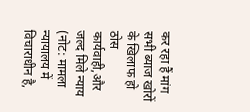कर रहा हैं मांग सभी ब्याज खोरों के खिलाफ हो ठोस कार्यवाही,और जल्द मिले न्याय (नोट: मामला न्यायालय में विचाराधीन है,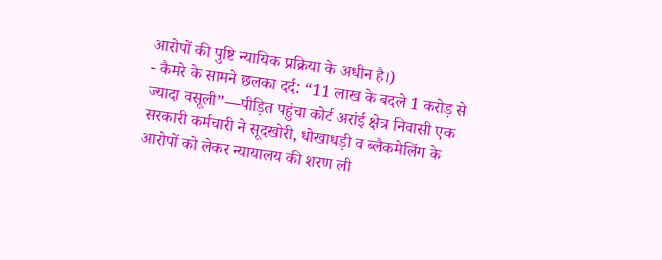आरोपों की पुष्टि न्यायिक प्रक्रिया के अधीन है।)
- कैमरे के सामने छलका दर्द: “11 लाख के बदले 1 करोड़ से ज्यादा वसूली”—पीड़ित पहुंचा कोर्ट अरांई क्षेत्र निवासी एक सरकारी कर्मचारी ने सूदखोरी, धोखाधड़ी व ब्लैकमेलिंग के आरोपों को लेकर न्यायालय की शरण ली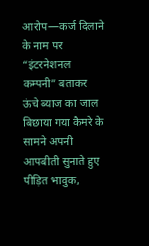आरोप—कर्ज दिलाने के नाम पर “इंटरनेशनल कम्पनी” बताकर ऊंचे ब्याज का जाल बिछाया गया कैमरे के सामने अपनी आपबीती सुनाते हुए पीड़ित भावुक,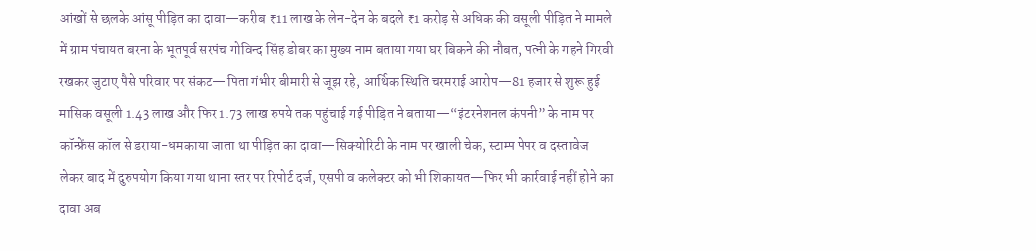आंखों से छलके आंसू पीड़ित का दावा—करीब ₹11 लाख के लेन-देन के बदले ₹1 करोड़ से अधिक की वसूली पीड़ित ने मामले में ग्राम पंचायत बरना के भूतपूर्व सरपंच गोविन्द सिंह डोबर का मुख्य नाम बताया गया घर बिकने की नौबत, पत्नी के गहने गिरवी रखकर जुटाए पैसे परिवार पर संकट—पिता गंभीर बीमारी से जूझ रहे, आर्थिक स्थिति चरमराई आरोप—81 हजार से शुरू हुई मासिक वसूली 1.43 लाख और फिर 1.73 लाख रुपये तक पहुंचाई गई पीड़ित ने बताया—“इंटरनेशनल कंपनी” के नाम पर कॉन्फ्रेंस कॉल से डराया-धमकाया जाता था पीड़ित का दावा—सिक्योरिटी के नाम पर खाली चेक, स्टाम्प पेपर व दस्तावेज लेकर बाद में दुरुपयोग किया गया थाना स्तर पर रिपोर्ट दर्ज, एसपी व कलेक्टर को भी शिकायत—फिर भी कार्रवाई नहीं होने का दावा अब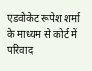एडवोकेट रूपेश शर्मा के माध्यम से कोर्ट में परिवाद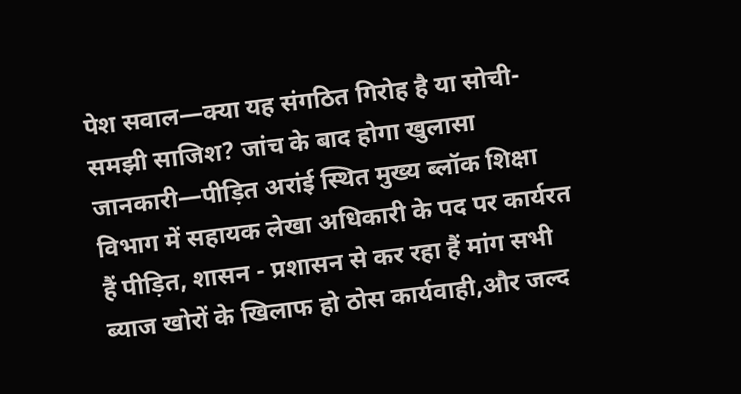पेश सवाल—क्या यह संगठित गिरोह है या सोची-समझी साजिश? जांच के बाद होगा खुलासा जानकारी—पीड़ित अरांई स्थित मुख्य ब्लॉक शिक्षा विभाग में सहायक लेखा अधिकारी के पद पर कार्यरत हैं पीड़ित, शासन - प्रशासन से कर रहा हैं मांग सभी ब्याज खोरों के खिलाफ हो ठोस कार्यवाही,और जल्द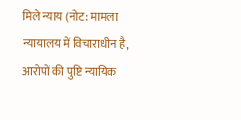मिले न्याय (नोट: मामला न्यायालय में विचाराधीन है, आरोपों की पुष्टि न्यायिक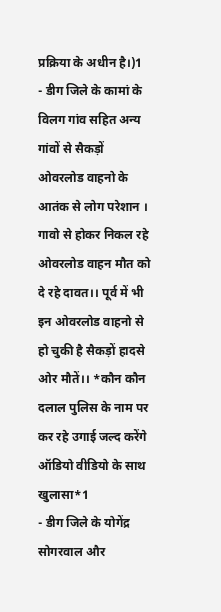प्रक्रिया के अधीन है।)1
- डीग जिले के कामां के विलग गांव सहित अन्य गांवों से सैकड़ों ओवरलोड वाहनो के आतंक से लोग परेशान । गावो से होकर निकल रहे ओवरलोड वाहन मौत को दे रहे दावत।। पूर्व में भी इन ओवरलोड वाहनो से हो चुकी है सैकड़ों हादसे ओर मौतें।। *कौन कौन दलाल पुलिस के नाम पर कर रहे उगाई जल्द करेंगे ऑडियो वीडियो के साथ खुलासा*1
- डीग जिले के योगेंद्र सोगरवाल और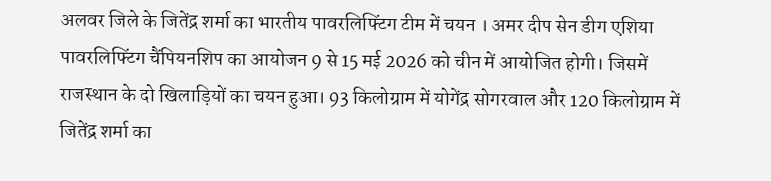अलवर जिले के जितेंद्र शर्मा का भारतीय पावरलिफ्टिंग टीम में चयन । अमर दीप सेन डीग एशिया पावरलिफ्टिंग चैंपियनशिप का आयोजन 9 से 15 मई 2026 को चीन में आयोजित होगी। जिसमें राजस्थान के दो खिलाड़ियों का चयन हुआ। 93 किलोग्राम में योगेंद्र सोगरवाल और 120 किलोग्राम में जितेंद्र शर्मा का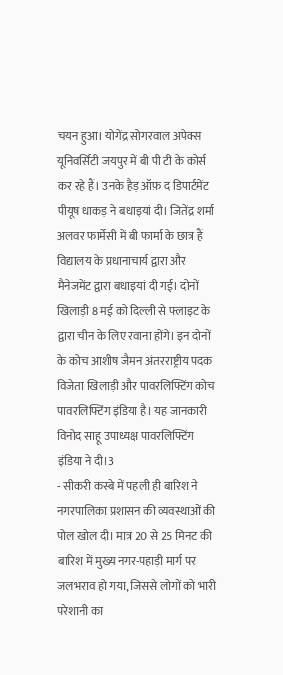चयन हुआ। योगेंद्र सोगरवाल अपेक्स यूनिवर्सिटी जयपुर में बी पी टी के कोर्स कर रहे हैं। उनके हैड़ ऑफ़ द डिपार्टमेंट पीयूष धाकड़ ने बधाइयां दी। जितेंद्र शर्मा अलवर फार्मेसी में बी फार्मा के छात्र हैं विद्यालय के प्रधानाचार्य द्वारा और मैनेजमेंट द्वारा बधाइयां दी गई। दोनों खिलाड़ी 8 मई को दिल्ली से फ्लाइट के द्वारा चीन के लिए रवाना होंगे। इन दोनों के कोच आशीष जैमन अंतरराष्ट्रीय पदक विजेता खिलाड़ी और पावरलिफ्टिंग कोच पावरलिफ्टिंग इंडिया है। यह जानकारी विनोद साहू उपाध्यक्ष पावरलिफ्टिंग इंडिया ने दी।3
- सीकरी कस्बे में पहली ही बारिश ने नगरपालिका प्रशासन की व्यवस्थाओं की पोल खोल दी। मात्र 20 से 25 मिनट की बारिश में मुख्य नगर-पहाड़ी मार्ग पर जलभराव हो गया, जिससे लोगों को भारी परेशानी का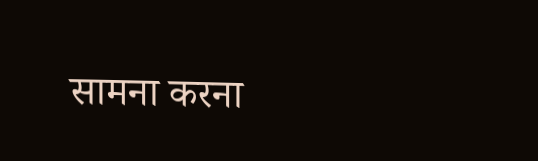सामना करना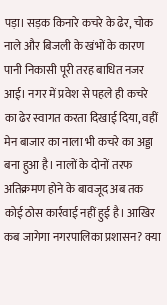पड़ा। सड़क किनारे कचरे के ढेर, चोक नाले और बिजली के खंभों के कारण पानी निकासी पूरी तरह बाधित नजर आई। नगर में प्रवेश से पहले ही कचरे का ढेर स्वागत करता दिखाई दिया, वहीं मेन बाजार का नाला भी कचरे का अड्डा बना हुआ है। नालों के दोनों तरफ अतिक्रमण होने के बावजूद अब तक कोई ठोस कार्रवाई नहीं हुई है। आखिर कब जागेगा नगरपालिका प्रशासन? क्या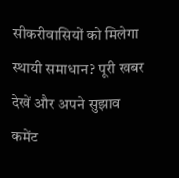सीकरीवासियों को मिलेगा स्थायी समाधान? पूरी खबर देखें और अपने सुझाव कमेंट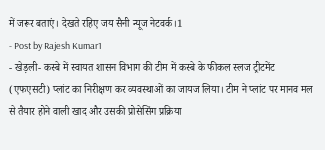में जरूर बताएं। देखते रहिए जय सैनी न्यूज नेटवर्क।1
- Post by Rajesh Kumar1
- खेड़ली- कस्बे में स्वायत शासन विभाग की टीम में कस्बे के फीकल स्लज ट्रीटमेंट (एफएसटी) प्लांट का निरीक्षण कर व्यवस्थाओं का जायज लिया। टीम ने प्लांट पर मानव मल से तैयार होने वाली खाद और उसकी प्रोसेसिंग प्रक्रिया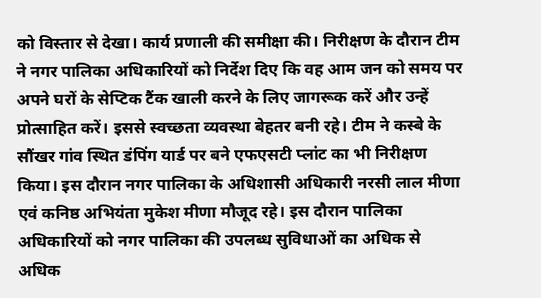को विस्तार से देखा। कार्य प्रणाली की समीक्षा की। निरीक्षण के दौरान टीम ने नगर पालिका अधिकारियों को निर्देश दिए कि वह आम जन को समय पर अपने घरों के सेप्टिक टैंक खाली करने के लिए जागरूक करें और उन्हें प्रोत्साहित करें। इससे स्वच्छता व्यवस्था बेहतर बनी रहे। टीम ने कस्बे के सौंखर गांव स्थित डंपिंग यार्ड पर बने एफएसटी प्लांट का भी निरीक्षण किया। इस दौरान नगर पालिका के अधिशासी अधिकारी नरसी लाल मीणा एवं कनिष्ठ अभियंता मुकेश मीणा मौजूद रहे। इस दौरान पालिका अधिकारियों को नगर पालिका की उपलब्ध सुविधाओं का अधिक से अधिक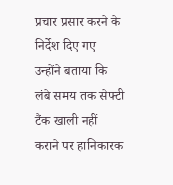प्रचार प्रसार करने के निर्देश दिए गए उन्होंने बताया कि लंबे समय तक सेफ्टी टैंक खाली नहीं कराने पर हानिकारक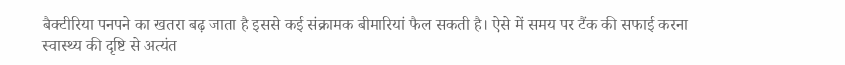बैक्टीरिया पनपने का खतरा बढ़ जाता है इससे कई संक्रामक बीमारियां फैल सकती है। ऐसे में समय पर टैंक की सफाई करना स्वास्थ्य की दृष्टि से अत्यंत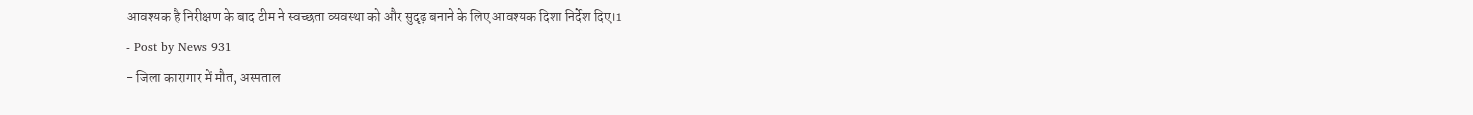आवश्यक है निरीक्षण के बाद टीम ने स्वच्छता व्यवस्था को और सुदृढ़ बनाने के लिए आवश्यक दिशा निर्देश दिए।1
- Post by News 931
- जिला कारागार में मौत, अस्पताल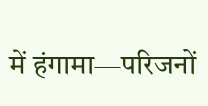में हंगामा—परिजनों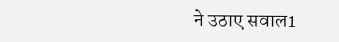ने उठाए सवाल1